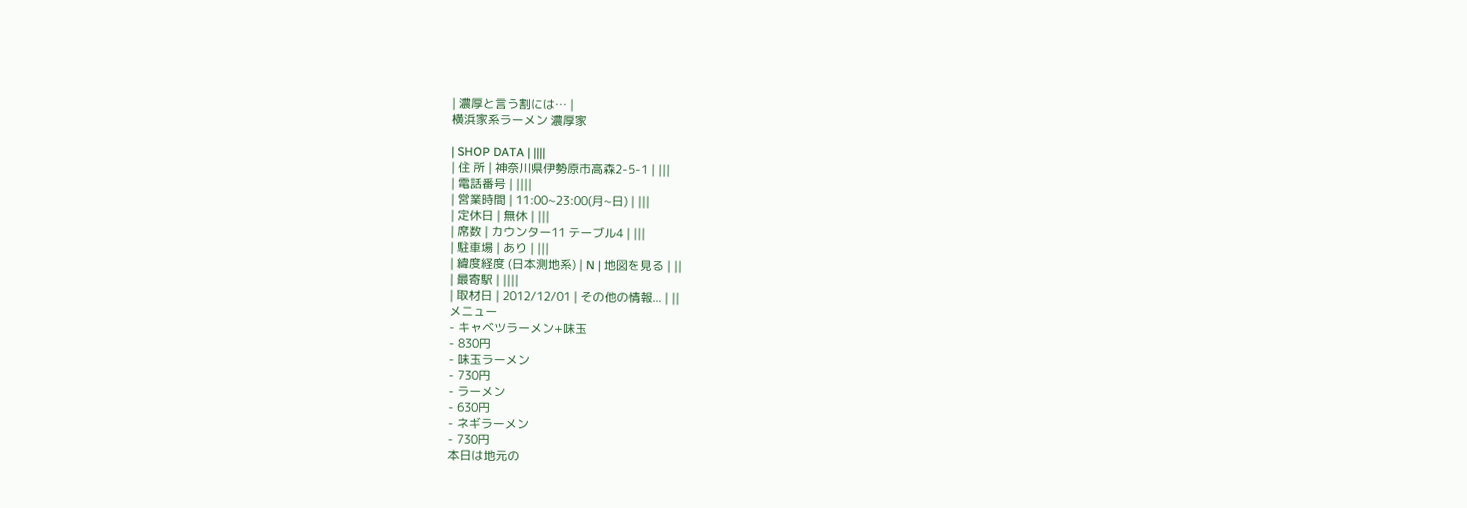| 濃厚と言う割には… |
横浜家系ラーメン 濃厚家

| SHOP DATA | ||||
| 住 所 | 神奈川県伊勢原市高森2-5-1 | |||
| 電話番号 | ||||
| 営業時間 | 11:00~23:00(月~日) | |||
| 定休日 | 無休 | |||
| 席数 | カウンター11 テーブル4 | |||
| 駐車場 | あり | |||
| 緯度経度 (日本測地系) | N | 地図を見る | ||
| 最寄駅 | ||||
| 取材日 | 2012/12/01 | その他の情報... | ||
メニュー
- キャベツラーメン+味玉
- 830円
- 味玉ラーメン
- 730円
- ラーメン
- 630円
- ネギラーメン
- 730円
本日は地元の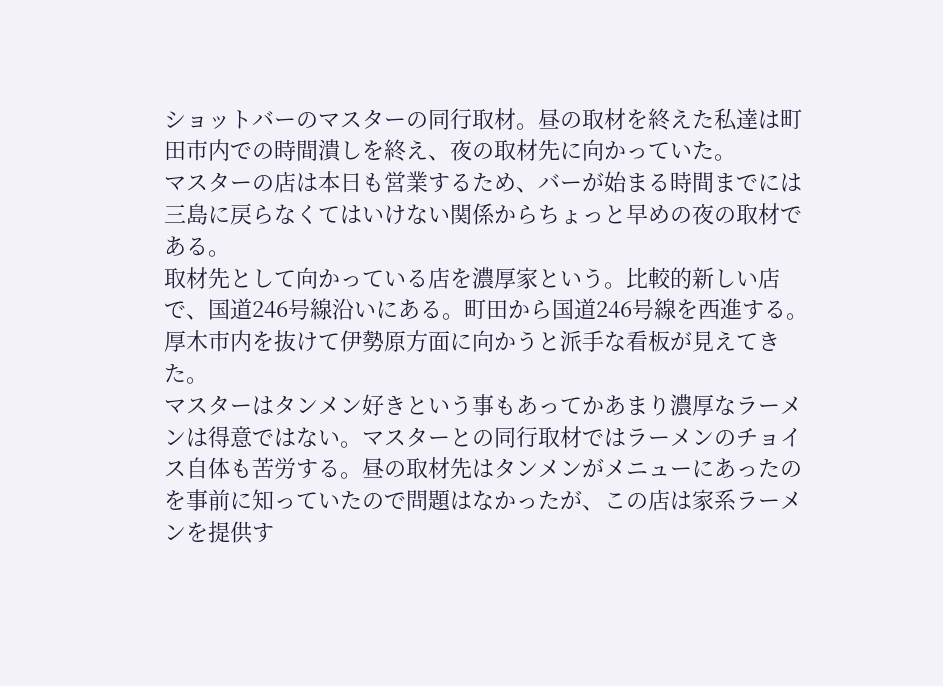ショットバーのマスターの同行取材。昼の取材を終えた私達は町田市内での時間潰しを終え、夜の取材先に向かっていた。
マスターの店は本日も営業するため、バーが始まる時間までには三島に戻らなくてはいけない関係からちょっと早めの夜の取材である。
取材先として向かっている店を濃厚家という。比較的新しい店で、国道246号線沿いにある。町田から国道246号線を西進する。厚木市内を抜けて伊勢原方面に向かうと派手な看板が見えてきた。
マスターはタンメン好きという事もあってかあまり濃厚なラーメンは得意ではない。マスターとの同行取材ではラーメンのチョイス自体も苦労する。昼の取材先はタンメンがメニューにあったのを事前に知っていたので問題はなかったが、この店は家系ラーメンを提供す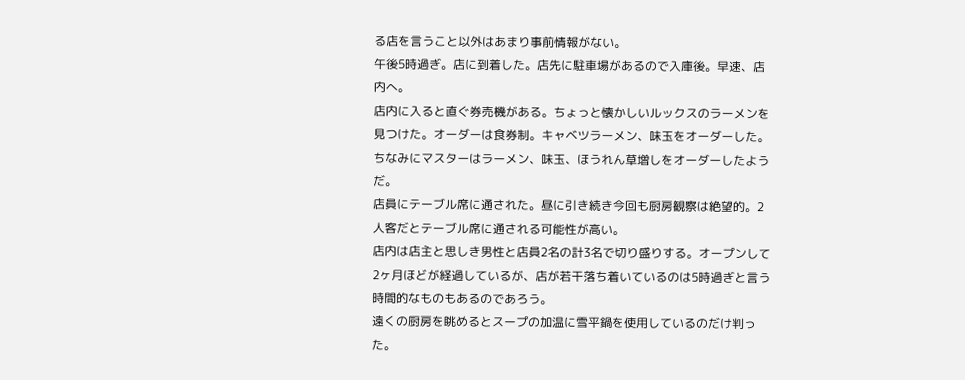る店を言うこと以外はあまり事前情報がない。
午後5時過ぎ。店に到着した。店先に駐車場があるので入庫後。早速、店内へ。
店内に入ると直ぐ券売機がある。ちょっと懐かしいルックスのラーメンを見つけた。オーダーは食券制。キャベツラーメン、味玉をオーダーした。ちなみにマスターはラーメン、味玉、ほうれん草増しをオーダーしたようだ。
店員にテーブル席に通された。昼に引き続き今回も厨房観察は絶望的。2人客だとテーブル席に通される可能性が高い。
店内は店主と思しき男性と店員2名の計3名で切り盛りする。オープンして2ヶ月ほどが経過しているが、店が若干落ち着いているのは5時過ぎと言う時間的なものもあるのであろう。
遠くの厨房を眺めるとスープの加温に雪平鍋を使用しているのだけ判った。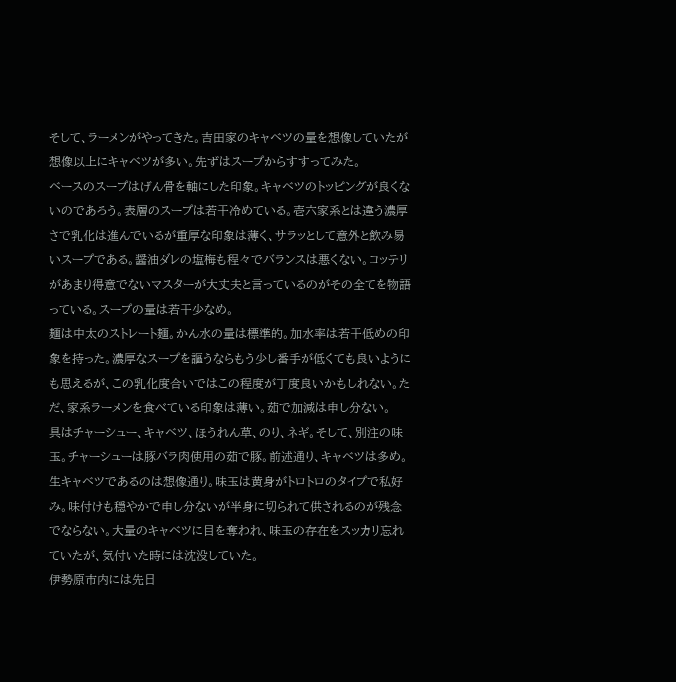そして、ラーメンがやってきた。吉田家のキャベツの量を想像していたが想像以上にキャベツが多い。先ずはスープからすすってみた。
ベースのスープはげん骨を軸にした印象。キャベツのトッピングが良くないのであろう。表層のスープは若干冷めている。壱六家系とは違う濃厚さで乳化は進んでいるが重厚な印象は薄く、サラッとして意外と飲み易いスープである。醤油ダレの塩梅も程々でバランスは悪くない。コッテリがあまり得意でないマスターが大丈夫と言っているのがその全てを物語っている。スープの量は若干少なめ。
麺は中太のストレート麺。かん水の量は標準的。加水率は若干低めの印象を持った。濃厚なスープを謳うならもう少し番手が低くても良いようにも思えるが、この乳化度合いではこの程度が丁度良いかもしれない。ただ、家系ラーメンを食べている印象は薄い。茹で加減は申し分ない。
具はチャーシュー、キャベツ、ほうれん草、のり、ネギ。そして、別注の味玉。チャーシューは豚バラ肉使用の茹で豚。前述通り、キャベツは多め。生キャベツであるのは想像通り。味玉は黄身がトロトロのタイプで私好み。味付けも穏やかで申し分ないが半身に切られて供されるのが残念でならない。大量のキャベツに目を奪われ、味玉の存在をスッカリ忘れていたが、気付いた時には沈没していた。
伊勢原市内には先日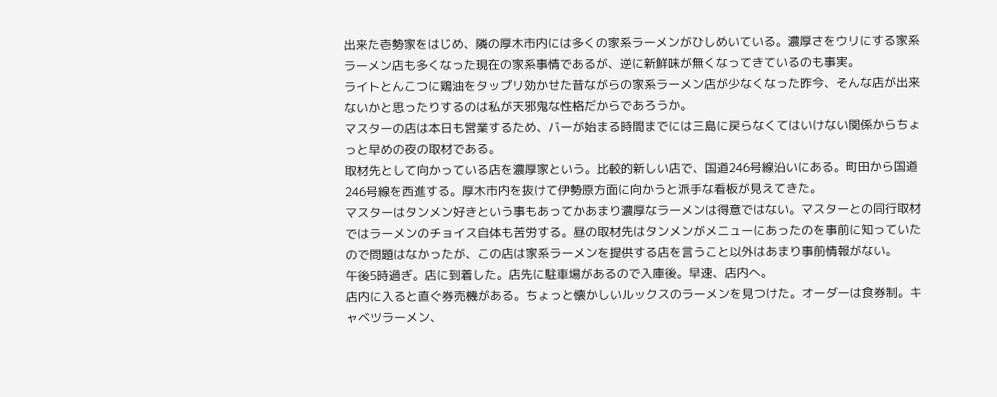出来た壱勢家をはじめ、隣の厚木市内には多くの家系ラーメンがひしめいている。濃厚さをウリにする家系ラーメン店も多くなった現在の家系事情であるが、逆に新鮮味が無くなってきているのも事実。
ライトとんこつに鶏油をタップリ効かせた昔ながらの家系ラーメン店が少なくなった昨今、そんな店が出来ないかと思ったりするのは私が天邪鬼な性格だからであろうか。
マスターの店は本日も営業するため、バーが始まる時間までには三島に戻らなくてはいけない関係からちょっと早めの夜の取材である。
取材先として向かっている店を濃厚家という。比較的新しい店で、国道246号線沿いにある。町田から国道246号線を西進する。厚木市内を抜けて伊勢原方面に向かうと派手な看板が見えてきた。
マスターはタンメン好きという事もあってかあまり濃厚なラーメンは得意ではない。マスターとの同行取材ではラーメンのチョイス自体も苦労する。昼の取材先はタンメンがメニューにあったのを事前に知っていたので問題はなかったが、この店は家系ラーメンを提供する店を言うこと以外はあまり事前情報がない。
午後5時過ぎ。店に到着した。店先に駐車場があるので入庫後。早速、店内へ。
店内に入ると直ぐ券売機がある。ちょっと懐かしいルックスのラーメンを見つけた。オーダーは食券制。キャベツラーメン、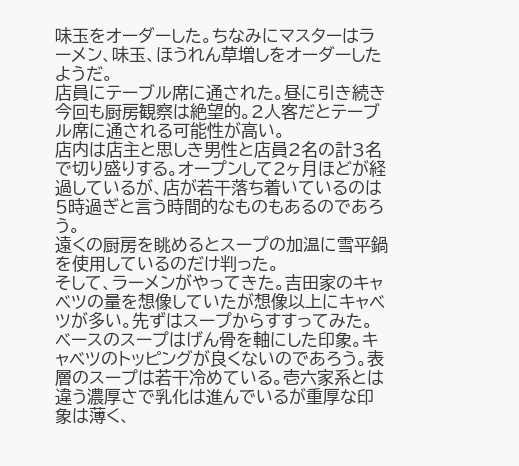味玉をオーダーした。ちなみにマスターはラーメン、味玉、ほうれん草増しをオーダーしたようだ。
店員にテーブル席に通された。昼に引き続き今回も厨房観察は絶望的。2人客だとテーブル席に通される可能性が高い。
店内は店主と思しき男性と店員2名の計3名で切り盛りする。オープンして2ヶ月ほどが経過しているが、店が若干落ち着いているのは5時過ぎと言う時間的なものもあるのであろう。
遠くの厨房を眺めるとスープの加温に雪平鍋を使用しているのだけ判った。
そして、ラーメンがやってきた。吉田家のキャベツの量を想像していたが想像以上にキャベツが多い。先ずはスープからすすってみた。
ベースのスープはげん骨を軸にした印象。キャベツのトッピングが良くないのであろう。表層のスープは若干冷めている。壱六家系とは違う濃厚さで乳化は進んでいるが重厚な印象は薄く、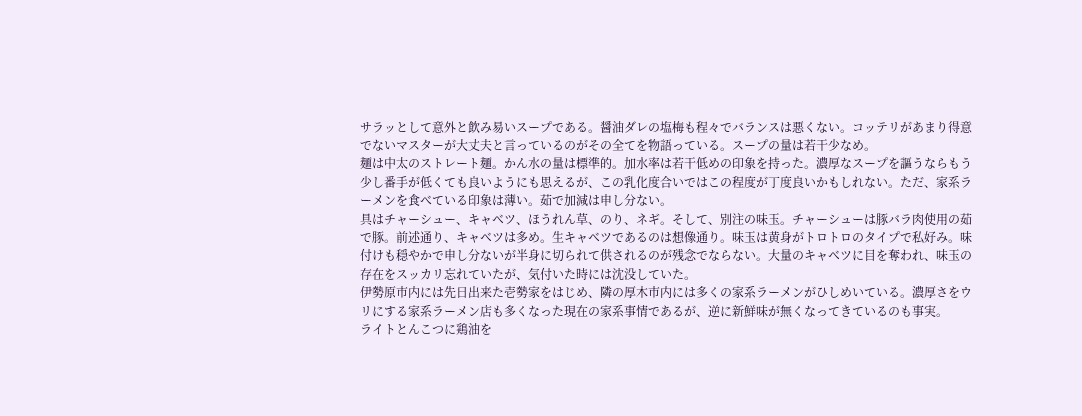サラッとして意外と飲み易いスープである。醤油ダレの塩梅も程々でバランスは悪くない。コッテリがあまり得意でないマスターが大丈夫と言っているのがその全てを物語っている。スープの量は若干少なめ。
麺は中太のストレート麺。かん水の量は標準的。加水率は若干低めの印象を持った。濃厚なスープを謳うならもう少し番手が低くても良いようにも思えるが、この乳化度合いではこの程度が丁度良いかもしれない。ただ、家系ラーメンを食べている印象は薄い。茹で加減は申し分ない。
具はチャーシュー、キャベツ、ほうれん草、のり、ネギ。そして、別注の味玉。チャーシューは豚バラ肉使用の茹で豚。前述通り、キャベツは多め。生キャベツであるのは想像通り。味玉は黄身がトロトロのタイプで私好み。味付けも穏やかで申し分ないが半身に切られて供されるのが残念でならない。大量のキャベツに目を奪われ、味玉の存在をスッカリ忘れていたが、気付いた時には沈没していた。
伊勢原市内には先日出来た壱勢家をはじめ、隣の厚木市内には多くの家系ラーメンがひしめいている。濃厚さをウリにする家系ラーメン店も多くなった現在の家系事情であるが、逆に新鮮味が無くなってきているのも事実。
ライトとんこつに鶏油を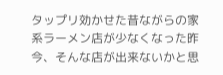タップリ効かせた昔ながらの家系ラーメン店が少なくなった昨今、そんな店が出来ないかと思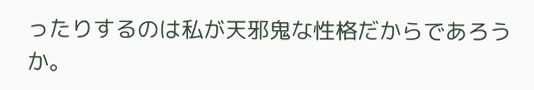ったりするのは私が天邪鬼な性格だからであろうか。